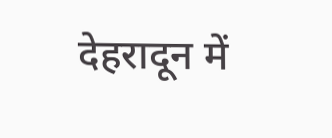देहरादून में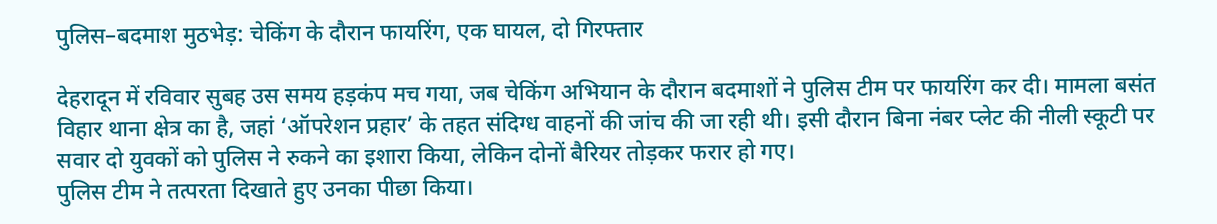पुलिस–बदमाश मुठभेड़: चेकिंग के दौरान फायरिंग, एक घायल, दो गिरफ्तार

देहरादून में रविवार सुबह उस समय हड़कंप मच गया, जब चेकिंग अभियान के दौरान बदमाशों ने पुलिस टीम पर फायरिंग कर दी। मामला बसंत विहार थाना क्षेत्र का है, जहां ‘ऑपरेशन प्रहार’ के तहत संदिग्ध वाहनों की जांच की जा रही थी। इसी दौरान बिना नंबर प्लेट की नीली स्कूटी पर सवार दो युवकों को पुलिस ने रुकने का इशारा किया, लेकिन दोनों बैरियर तोड़कर फरार हो गए।
पुलिस टीम ने तत्परता दिखाते हुए उनका पीछा किया।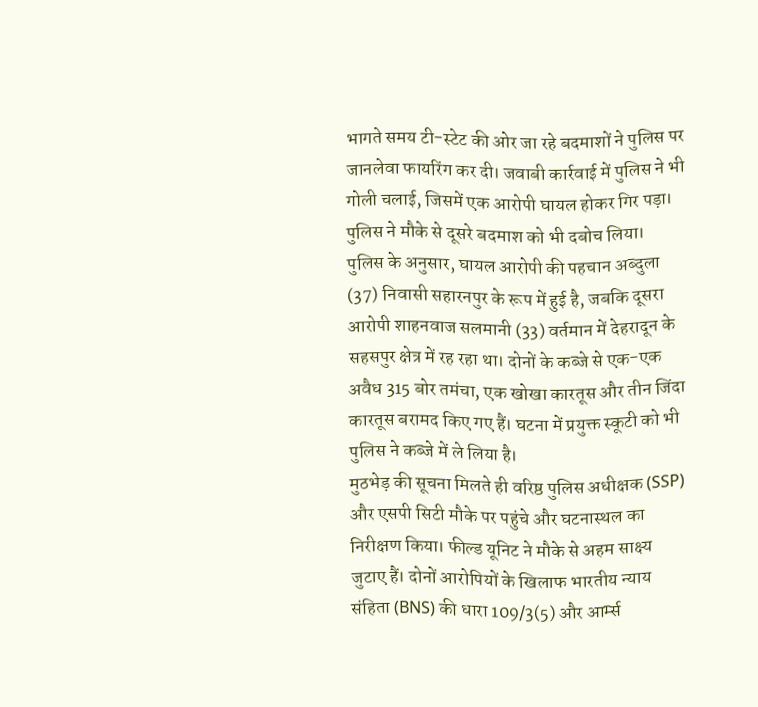भागते समय टी-स्टेट की ओर जा रहे बदमाशों ने पुलिस पर जानलेवा फायरिंग कर दी। जवाबी कार्रवाई में पुलिस ने भी गोली चलाई, जिसमें एक आरोपी घायल होकर गिर पड़ा। पुलिस ने मौके से दूसरे बदमाश को भी दबोच लिया।
पुलिस के अनुसार, घायल आरोपी की पहचान अब्दुला (37) निवासी सहारनपुर के रूप में हुई है, जबकि दूसरा आरोपी शाहनवाज सलमानी (33) वर्तमान में देहरादून के सहसपुर क्षेत्र में रह रहा था। दोनों के कब्जे से एक-एक अवैध 315 बोर तमंचा, एक खोखा कारतूस और तीन जिंदा कारतूस बरामद किए गए हैं। घटना में प्रयुक्त स्कूटी को भी पुलिस ने कब्जे में ले लिया है।
मुठभेड़ की सूचना मिलते ही वरिष्ठ पुलिस अधीक्षक (SSP) और एसपी सिटी मौके पर पहुंचे और घटनास्थल का निरीक्षण किया। फील्ड यूनिट ने मौके से अहम साक्ष्य जुटाए हैं। दोनों आरोपियों के खिलाफ भारतीय न्याय संहिता (BNS) की धारा 109/3(5) और आर्म्स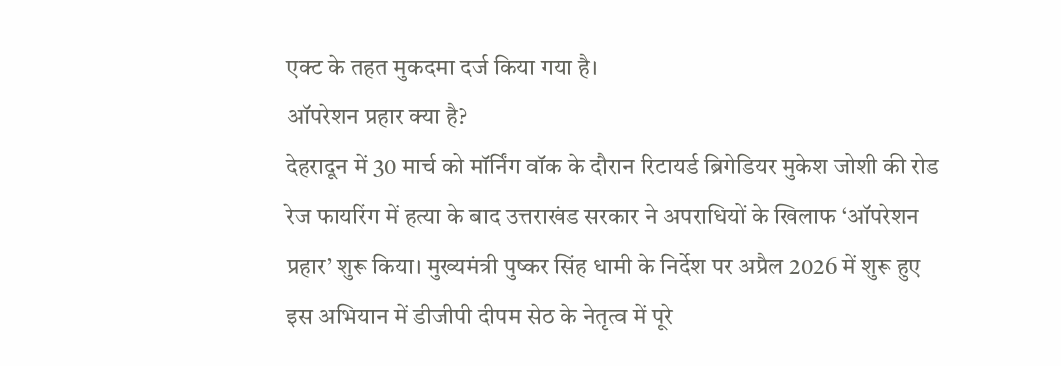एक्ट के तहत मुकदमा दर्ज किया गया है।
ऑपरेशन प्रहार क्या है?
देहरादून में 30 मार्च को मॉर्निंग वॉक के दौरान रिटायर्ड ब्रिगेडियर मुकेश जोशी की रोड रेज फायरिंग में हत्या के बाद उत्तराखंड सरकार ने अपराधियों के खिलाफ ‘ऑपरेशन प्रहार’ शुरू किया। मुख्यमंत्री पुष्कर सिंह धामी के निर्देश पर अप्रैल 2026 में शुरू हुए इस अभियान में डीजीपी दीपम सेठ के नेतृत्व में पूरे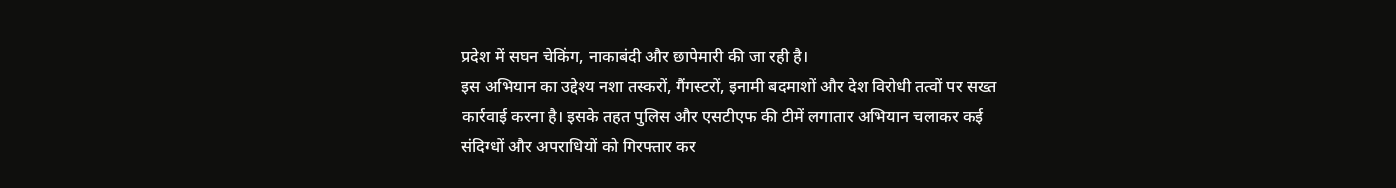प्रदेश में सघन चेकिंग, नाकाबंदी और छापेमारी की जा रही है।
इस अभियान का उद्देश्य नशा तस्करों, गैंगस्टरों, इनामी बदमाशों और देश विरोधी तत्वों पर सख्त कार्रवाई करना है। इसके तहत पुलिस और एसटीएफ की टीमें लगातार अभियान चलाकर कई संदिग्धों और अपराधियों को गिरफ्तार कर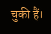चुकी हैं।